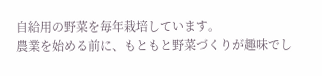自給用の野菜を毎年栽培しています。
農業を始める前に、もともと野菜づくりが趣味でし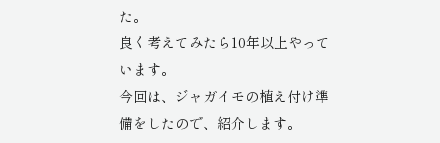た。
良く考えてみたら10年以上やっています。
今回は、ジャガイモの植え付け準備をしたので、紹介します。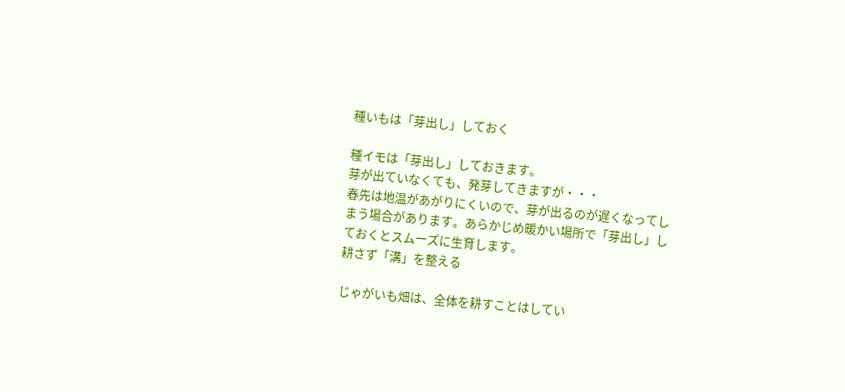種いもは「芽出し」しておく

種イモは「芽出し」しておきます。
芽が出ていなくても、発芽してきますが・・・
春先は地温があがりにくいので、芽が出るのが遅くなってしまう場合があります。あらかじめ暖かい場所で「芽出し」しておくとスムーズに生育します。
耕さず「溝」を整える

じゃがいも畑は、全体を耕すことはしてい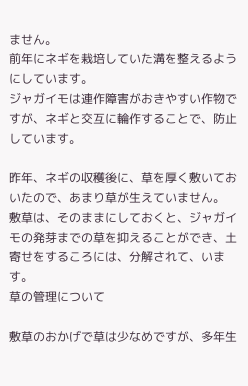ません。
前年にネギを栽培していた溝を整えるようにしています。
ジャガイモは連作障害がおきやすい作物ですが、ネギと交互に輪作することで、防止しています。

昨年、ネギの収穫後に、草を厚く敷いておいたので、あまり草が生えていません。
敷草は、そのままにしておくと、ジャガイモの発芽までの草を抑えることができ、土寄せをするころには、分解されて、います。
草の管理について

敷草のおかげで草は少なめですが、多年生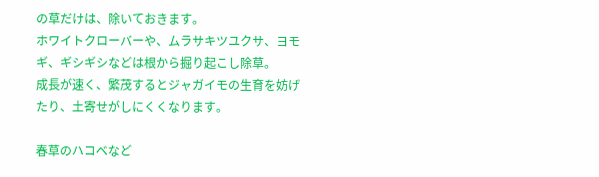の草だけは、除いておきます。
ホワイトクローバーや、ムラサキツユクサ、ヨモギ、ギシギシなどは根から掘り起こし除草。
成長が速く、繁茂するとジャガイモの生育を妨げたり、土寄せがしにくくなります。

春草のハコベなど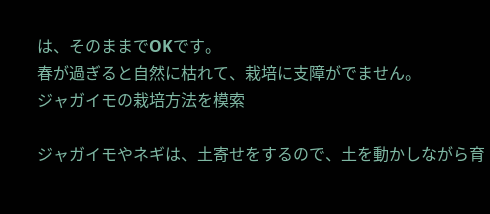は、そのままでOKです。
春が過ぎると自然に枯れて、栽培に支障がでません。
ジャガイモの栽培方法を模索

ジャガイモやネギは、土寄せをするので、土を動かしながら育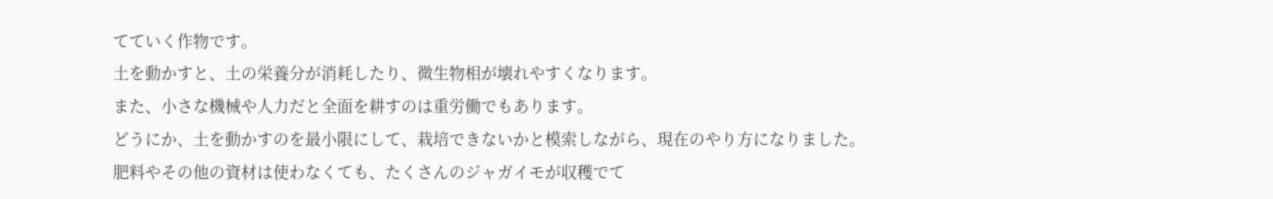てていく作物です。
土を動かすと、土の栄養分が消耗したり、微生物相が壊れやすくなります。
また、小さな機械や人力だと全面を耕すのは重労働でもあります。
どうにか、土を動かすのを最小限にして、栽培できないかと模索しながら、現在のやり方になりました。
肥料やその他の資材は使わなくても、たくさんのジャガイモが収穫でて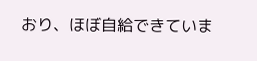おり、ほぼ自給できていま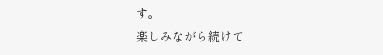す。
楽しみながら続けて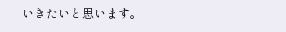いきたいと思います。